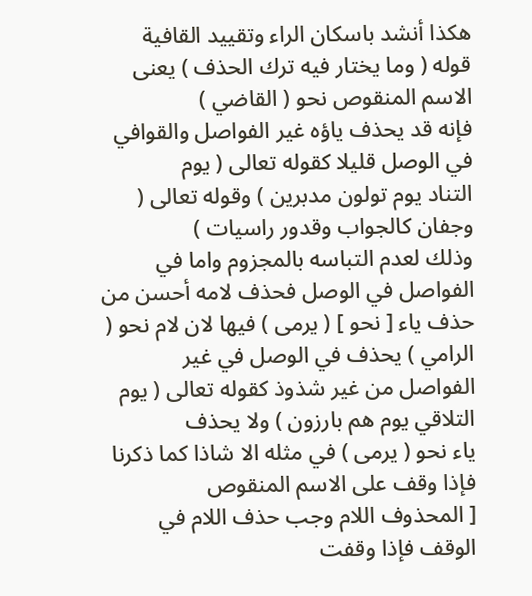هكذا أنشد باسكان الراء وتقييد القافية
قوله ( وما يختار فيه ترك الحذف ) يعنى الاسم المنقوص نحو ( القاضي )
فإنه قد يحذف ياؤه غير الفواصل والقوافي في الوصل قليلا كقوله تعالى ( يوم
التناد يوم تولون مدبرين ) وقوله تعالى ( وجفان كالجواب وقدور راسيات )
وذلك لعدم التباسه بالمجزوم واما في الفواصل في الوصل فحذف لامه أحسن من
حذف ياء [ نحو ] ( يرمى ) فيها لان لام نحو ( الرامي ) يحذف في الوصل في غير
الفواصل من غير شذوذ كقوله تعالى ( يوم التلاقي يوم هم بارزون ) ولا يحذف
ياء نحو ( يرمى ) في مثله الا شاذا كما ذكرنا فإذا وقف على الاسم المنقوص
[ المحذوف اللام وجب حذف اللام في الوقف فإذا وقفت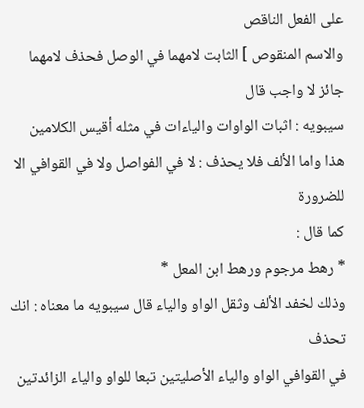على الفعل الناقص
والاسم المنقوص ] الثابت لامهما في الوصل فحذف لامهما جائز لا واجب قال
سيبويه : اثبات الواوات والياءات في مثله أقيس الكلامين
هذا واما الألف فلا يحذف : لا في الفواصل ولا في القوافي الا للضرورة
كما قال :
* رهط مرجوم ورهط ابن المعل *
وذلك لخفد الألف وثقل الواو والياء قال سيبويه ما معناه : انك تحذف
في القوافي الواو والياء الأصليتين تبعا للواو والياء الزائدتين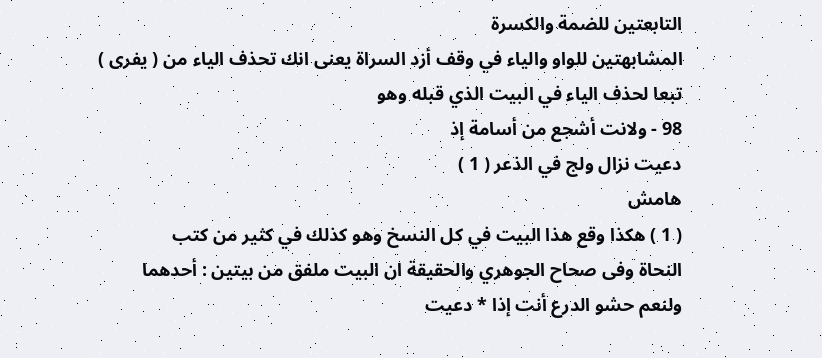التابعتين للضمة والكسرة
المشابهتين للواو والياء في وقف أزد السراة يعنى انك تحذف الياء من ( يفرى )
تبعا لحذف الياء في البيت الذي قبله وهو
98 - ولانت أشجع من أسامة إذ
دعيت نزال ولج في الذعر ( 1 )
هامش
( 1 ) هكذا وقع هذا البيت في كل النسخ وهو كذلك في كثير من كتب
النحاة وفى صحاح الجوهري والحقيقة ان البيت ملفق من بيتين : أحدهما
ولنعم حشو الدرع أنت إذا * دعيت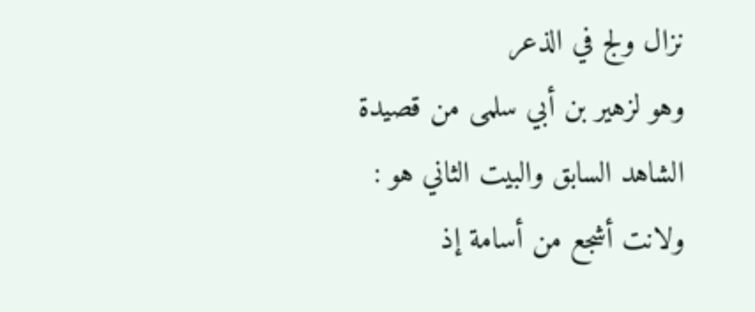نزال ولج في الذعر
وهو لزهير بن أبي سلمى من قصيدة الشاهد السابق والبيت الثاني هو :
ولانت أشجع من أسامة إذ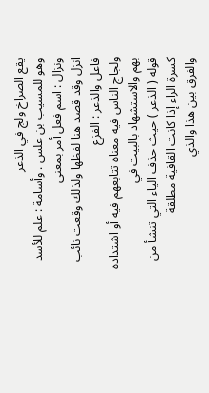يقع الصراخ ولج في الذعر
وهو للمسيب بن علس . وأسامة : علم للأسد ونزال : اسم فعل أمر بمعنى
انزل وقد قصد هنا لفظها ولذلك وقعت نائب فاعل والذعر : الفزع
ولجاج الناس فيه معناه تتابعهم فيه أو اشتداده بهم والاستشهاد بالبيت في
قوله ( الذعر ) حيث حذف الياء التي تنشأ من كسرة الراء إذا كانت القافية مطلقة
والفرق بين هذا والذي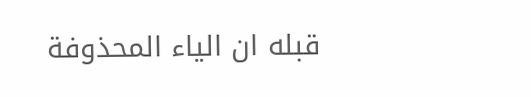قبله ان الياء المحذوفة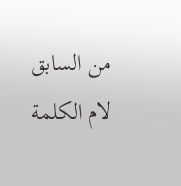من السابق لام الكلمة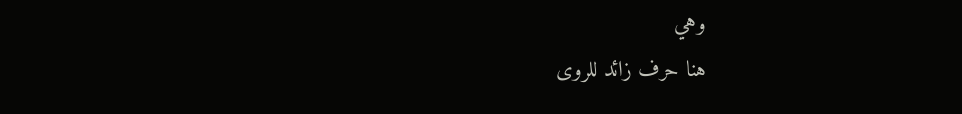وهي
هنا حرف زائد للروى